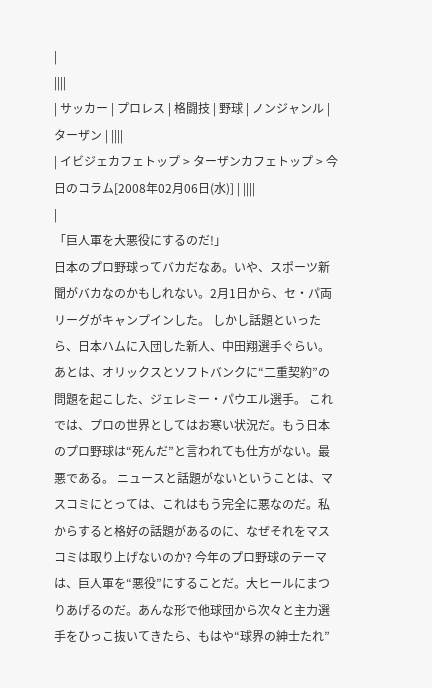|
||||
| サッカー | プロレス | 格闘技 | 野球 | ノンジャンル | ターザン | ||||
| イビジェカフェトップ > ターザンカフェトップ > 今日のコラム[2008年02月06日(水)] | ||||
|
「巨人軍を大悪役にするのだ!」
日本のプロ野球ってバカだなあ。いや、スポーツ新聞がバカなのかもしれない。2月1日から、セ・パ両リーグがキャンプインした。 しかし話題といったら、日本ハムに入団した新人、中田翔選手ぐらい。あとは、オリックスとソフトバンクに“二重契約”の問題を起こした、ジェレミー・パウエル選手。 これでは、プロの世界としてはお寒い状況だ。もう日本のプロ野球は“死んだ”と言われても仕方がない。最悪である。 ニュースと話題がないということは、マスコミにとっては、これはもう完全に悪なのだ。私からすると格好の話題があるのに、なぜそれをマスコミは取り上げないのか? 今年のプロ野球のテーマは、巨人軍を“悪役”にすることだ。大ヒールにまつりあげるのだ。あんな形で他球団から次々と主力選手をひっこ抜いてきたら、もはや“球界の紳士たれ”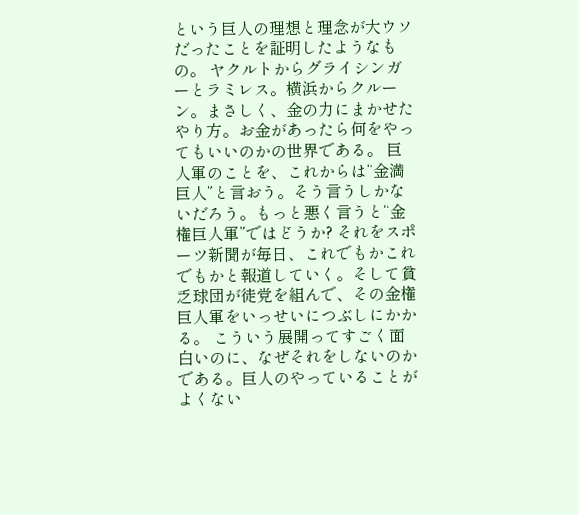という巨人の理想と理念が大ウソだったことを証明したようなもの。 ヤクルトからグライシンガーとラミレス。横浜からクルーン。まさしく、金の力にまかせたやり方。お金があったら何をやってもいいのかの世界である。 巨人軍のことを、これからは“金満巨人”と言おう。そう言うしかないだろう。もっと悪く言うと“金権巨人軍”ではどうか? それをスポーツ新聞が毎日、これでもかこれでもかと報道していく。そして貧乏球団が徒党を組んで、その金権巨人軍をいっせいにつぶしにかかる。 こういう展開ってすごく面白いのに、なぜそれをしないのかである。巨人のやっていることがよくない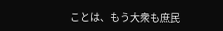ことは、もう大衆も庶民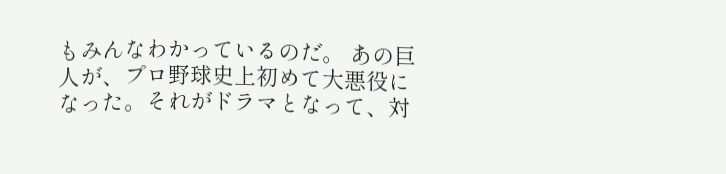もみんなわかっているのだ。 あの巨人が、プロ野球史上初めて大悪役になった。それがドラマとなって、対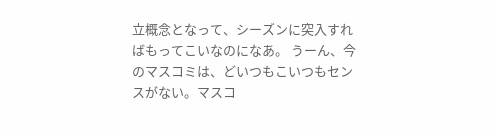立概念となって、シーズンに突入すればもってこいなのになあ。 うーん、今のマスコミは、どいつもこいつもセンスがない。マスコ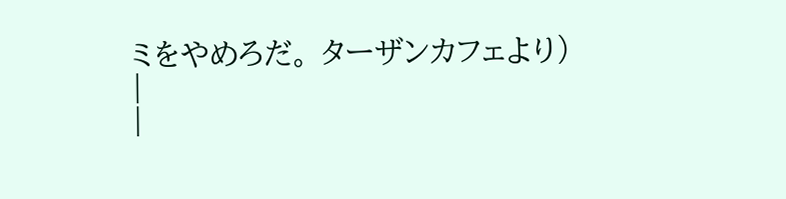ミをやめろだ。 ターザンカフェより) |
|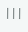|||